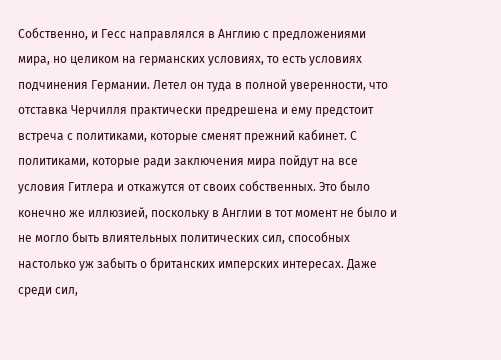Собственно, и Гесс направлялся в Англию с предложениями мира, но целиком на германских условиях, то есть условиях подчинения Германии. Летел он туда в полной уверенности, что отставка Черчилля практически предрешена и ему предстоит встреча с политиками, которые сменят прежний кабинет. С политиками, которые ради заключения мира пойдут на все условия Гитлера и откажутся от своих собственных. Это было конечно же иллюзией, поскольку в Англии в тот момент не было и не могло быть влиятельных политических сил, способных настолько уж забыть о британских имперских интересах. Даже среди сил,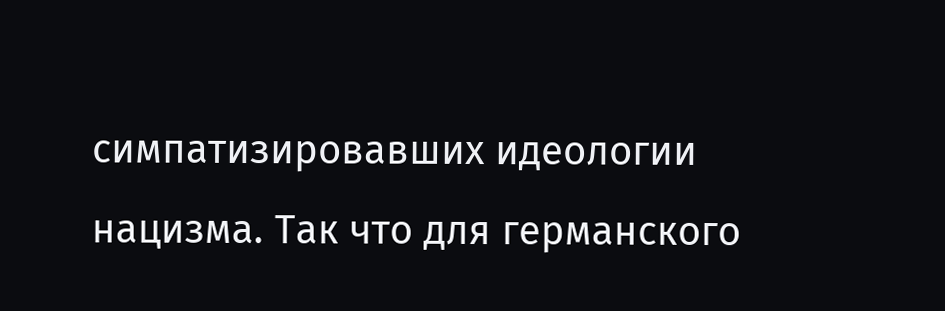симпатизировавших идеологии нацизма. Так что для германского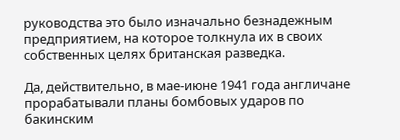руководства это было изначально безнадежным предприятием, на которое толкнула их в своих собственных целях британская разведка.

Да, действительно, в мае-июне 1941 года англичане прорабатывали планы бомбовых ударов по бакинским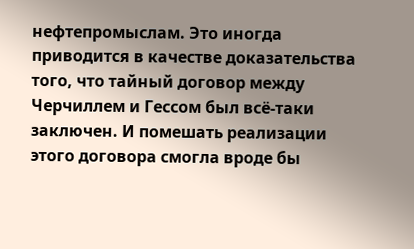нефтепромыслам. Это иногда приводится в качестве доказательства того, что тайный договор между Черчиллем и Гессом был всё-таки заключен. И помешать реализации этого договора смогла вроде бы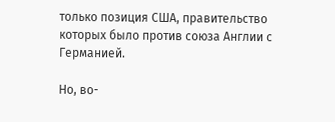только позиция США, правительство которых было против союза Англии с Германией.

Но, во-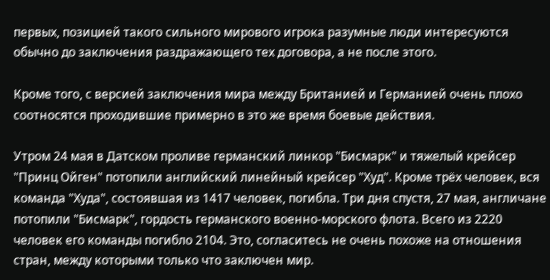первых, позицией такого сильного мирового игрока разумные люди интересуются обычно до заключения раздражающего тех договора, а не после этого.

Кроме того, с версией заключения мира между Британией и Германией очень плохо соотносятся проходившие примерно в это же время боевые действия.

Утром 24 мая в Датском проливе германский линкор "Бисмарк" и тяжелый крейсер "Принц Ойген" потопили английский линейный крейсер "Худ". Кроме трёх человек, вся команда "Худа", состоявшая из 1417 человек, погибла. Три дня спустя, 27 мая, англичане потопили "Бисмарк", гордость германского военно-морского флота. Всего из 2220 человек его команды погибло 2104. Это, согласитесь не очень похоже на отношения стран, между которыми только что заключен мир.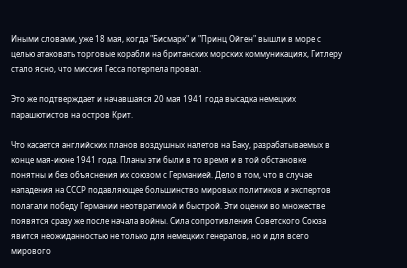Иными словами, уже 18 мая, когда "Бисмарк" и "Принц Ойген" вышли в море с целью атаковать торговые корабли на британских морских коммуникациях, Гитлеру стало ясно, что миссия Гесса потерпела провал.

Это же подтверждает и начавшаяся 20 мая 1941 года высадка немецких парашютистов на остров Крит.

Что касается английских планов воздушных налетов на Баку, разрабатываемых в конце мая-июне 1941 года. Планы эти были в то время и в той обстановке понятны и без объяснения их союзом с Германией. Дело в том, что в случае нападения на СССР подавляющее большинство мировых политиков и экспертов полагали победу Германии неотвратимой и быстрой. Эти оценки во множестве появятся сразу же после начала войны. Сила сопротивления Советского Союза явится неожиданностью не только для немецких генералов, но и для всего мирового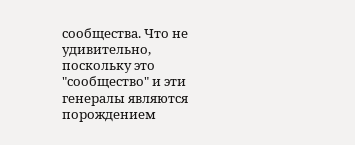сообщества. Что не удивительно, поскольку это "сообщество" и эти генералы являются порождением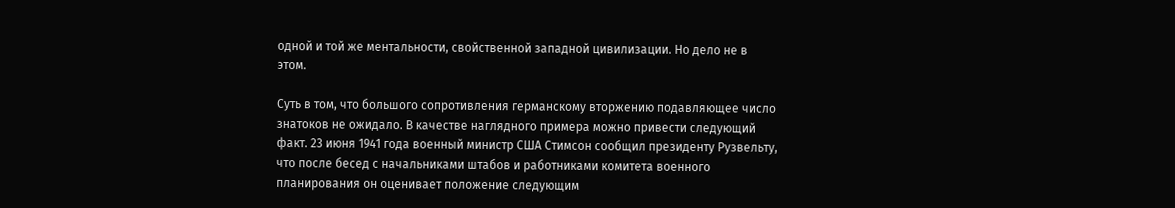одной и той же ментальности, свойственной западной цивилизации. Но дело не в этом.

Суть в том, что большого сопротивления германскому вторжению подавляющее число знатоков не ожидало. В качестве наглядного примера можно привести следующий факт. 23 июня 1941 года военный министр США Стимсон сообщил президенту Рузвельту, что после бесед с начальниками штабов и работниками комитета военного планирования он оценивает положение следующим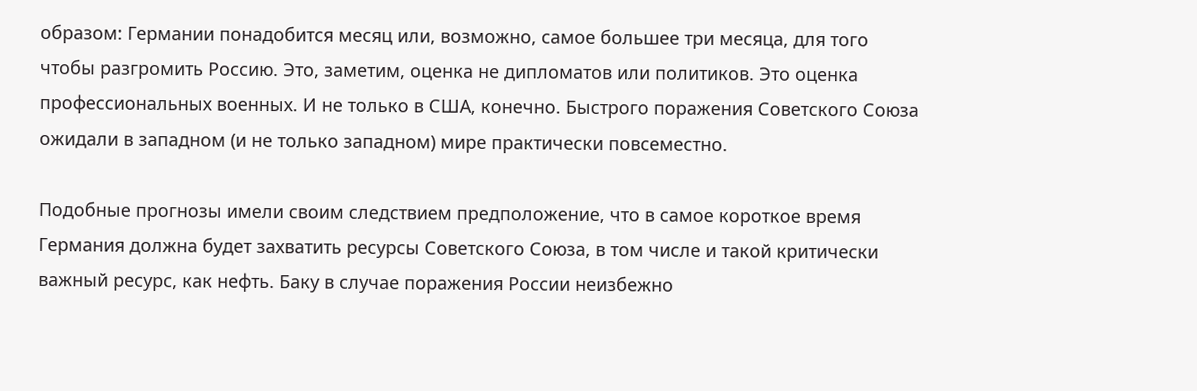образом: Германии понадобится месяц или, возможно, самое большее три месяца, для того чтобы разгромить Россию. Это, заметим, оценка не дипломатов или политиков. Это оценка профессиональных военных. И не только в США, конечно. Быстрого поражения Советского Союза ожидали в западном (и не только западном) мире практически повсеместно.

Подобные прогнозы имели своим следствием предположение, что в самое короткое время Германия должна будет захватить ресурсы Советского Союза, в том числе и такой критически важный ресурс, как нефть. Баку в случае поражения России неизбежно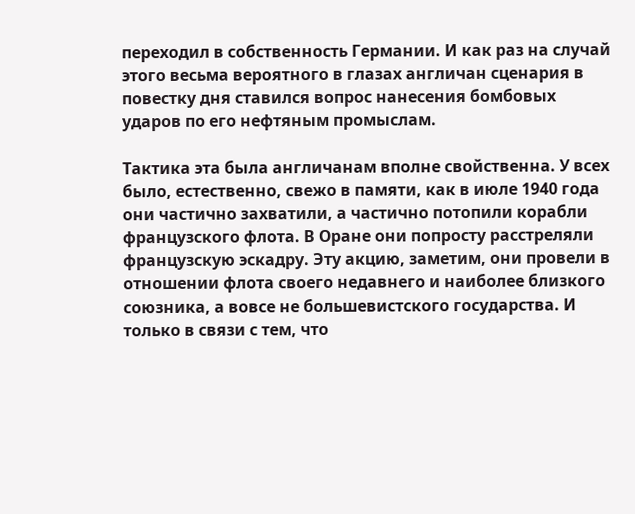переходил в собственность Германии. И как раз на случай этого весьма вероятного в глазах англичан сценария в повестку дня ставился вопрос нанесения бомбовых ударов по его нефтяным промыслам.

Тактика эта была англичанам вполне свойственна. У всех было, естественно, свежо в памяти, как в июле 1940 года они частично захватили, а частично потопили корабли французского флота. В Оране они попросту расстреляли французскую эскадру. Эту акцию, заметим, они провели в отношении флота своего недавнего и наиболее близкого союзника, а вовсе не большевистского государства. И только в связи с тем, что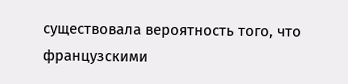существовала вероятность того, что французскими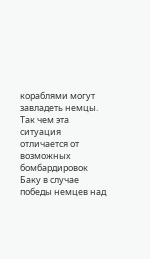кораблями могут завладеть немцы. Так чем эта ситуация отличается от возможных бомбардировок Баку в случае победы немцев над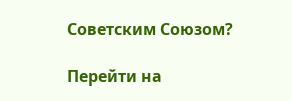Советским Союзом?

Перейти на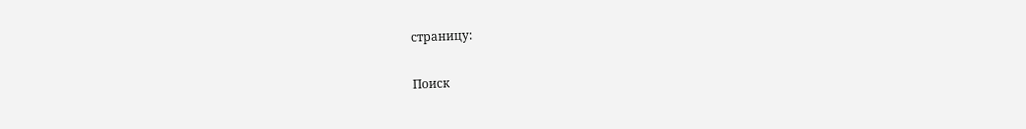страницу:

Поиск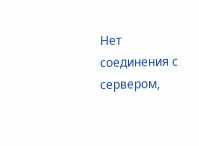Нет соединения с сервером,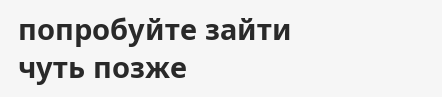попробуйте зайти чуть позже